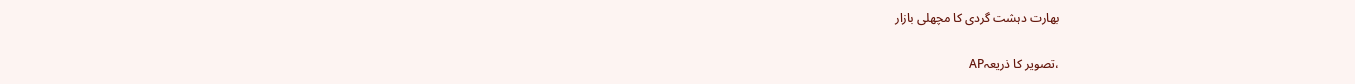بھارت دہشت گردی کا مچھلی بازار

،تصویر کا ذریعہAP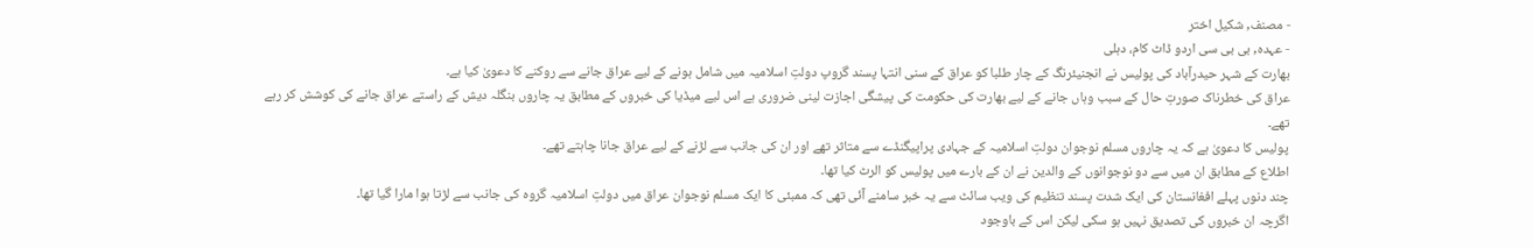- مصنف, شکیل اختر
- عہدہ, بی بی سی اردو ڈاٹ کام، دہلی
بھارت کے شہر حیدرآباد کی پولیس نے انجنیئرنگ کے چار طلبا کو عراق کے سنی انتہا پسند گروپ دولتِ اسلامیہ میں شامل ہونے کے لیے عراق جانے سے روکنے کا دعویٰ کیا ہے۔
عراق کی خطرناک صورتِ حال کے سبب وہاں جانے کے لیے بھارت کی حکومت کی پیشگی اجازت لینی ضروری ہے اس لیے میڈیا کی خبروں کے مطابق یہ چاروں بنگلہ دیش کے راستے عراق جانے کی کوشش کر رہے تھے۔
پولیس کا دعویٰ ہے کہ یہ چاروں مسلم نوجوان دولتِ اسلامیہ کے جہادی پراپیگنڈے سے متاثر تھے اور ان کی جانب سے لڑنے کے لیے عراق جانا چاہتے تھے۔
اطلاع کے مطابق ان میں سے دو نوجوانوں کے والدین نے ان کے بارے میں پولیس کو الرٹ کیا تھا۔
چند دنوں پہلے افغانستان کی ایک شدت پسند تنظیم کی ویب سائٹ سے یہ خبر سامنے آئی تھی کہ ممبئی کا ایک مسلم نوجوان عراق میں دولتِ اسلامیہ گروہ کی جانب سے لڑتا ہوا مارا گیا تھا۔
اگرچہ ان خبروں کی تصدیق نہیں ہو سکی لیکن اس کے باوجود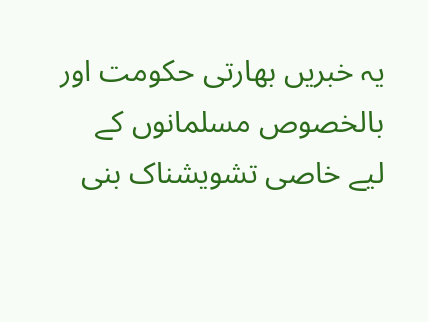یہ خبریں بھارتی حکومت اور بالخصوص مسلمانوں کے لیے خاصی تشویشناک بنی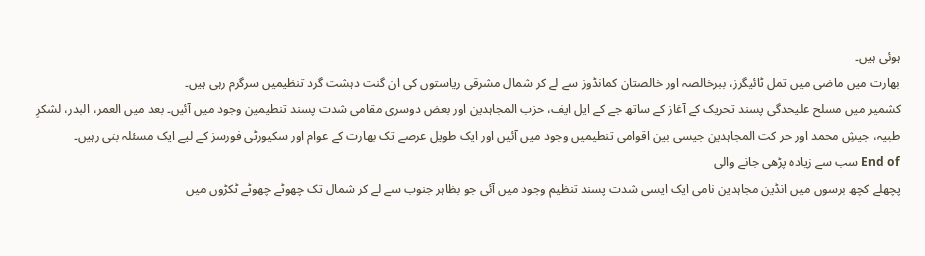ہوئی ہیں۔
بھارت میں ماضی میں تمل ٹائیگرز، ببرخالصہ اور خالصتان کمانڈوز سے لے کر شمال مشرقی ریاستوں کی ان گنت دہشت گرد تنظیمیں سرگرم رہی ہیں۔
کشمیر میں مسلح علیحدگی پسند تحریک کے آغاز کے ساتھ جے کے ایل ایف، حزب المجاہدین اور بعض دوسری مقامی شدت پسند تنطیمین وجود میں آئیں۔ بعد میں العمر، البدر، لشکرِ طبیہ، جیشِ محمد اور حر کت المجاہدین جیسی بین اقوامی تنطیمیں وجود میں آئیں اور ایک طویل عرصے تک بھارت کے عوام اور سکیورٹی فورسز کے لیے ایک مسئلہ بنی رہیں۔
End of سب سے زیادہ پڑھی جانے والی
پچھلے کچھ برسوں میں انڈین مجاہدین نامی ایک ایسی شدت پسند تنظیم وجود میں آئی جو بظاہر جنوب سے لے کر شمال تک چھوٹے چھوٹے ٹکڑوں میں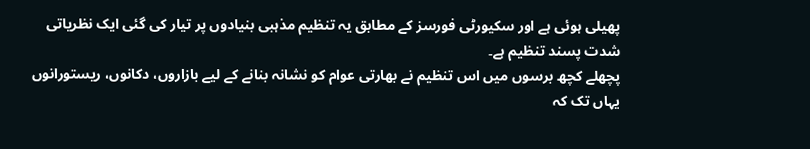پھیلی ہوئی ہے اور سکیورٹی فورسز کے مطابق یہ تنظیم مذہبی بنیادوں پر تیار کی گئی ایک نظریاتی شدت پسند تنظیم ہے۔
پچھلے کچھ برسوں میں اس تنظیم نے بھارتی عوام کو نشانہ بنانے کے لیے بازاروں، دکانوں، ریستورانوں یہاں تک کہ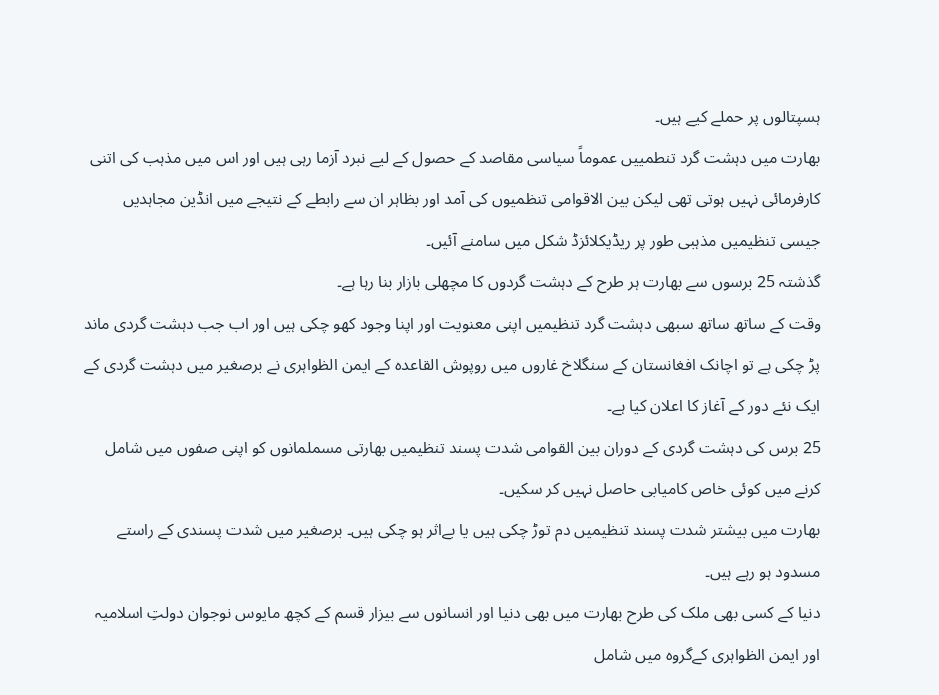ہسپتالوں پر حملے کیے ہیں۔
بھارت میں دہشت گرد تنطمییں عموماً سیاسی مقاصد کے حصول کے لیے نبرد آزما رہی ہیں اور اس میں مذہب کی اتنی کارفرمائی نہیں ہوتی تھی لیکن بین الاقوامی تنظمیوں کی آمد اور بظاہر ان سے رابطے کے نتیجے میں انڈین مجاہدیں جیسی تنظیمیں مذہبی طور پر ریڈیکلائزڈ شکل میں سامنے آئیں۔
گذشتہ 25 برسوں سے بھارت ہر طرح کے دہشت گردوں کا مچھلی بازار بنا رہا ہے۔
وقت کے ساتھ ساتھ سبھی دہشت گرد تنظیمیں اپنی معنویت اور اپنا وجود کھو چکی ہیں اور اب جب دہشت گردی ماند پڑ چکی ہے تو اچانک افغانستان کے سنگلاخ غاروں میں روپوش القاعدہ کے ایمن الظواہری نے برصغیر میں دہشت گردی کے ایک نئے دور کے آغاز کا اعلان کیا ہے۔
25 برس کی دہشت گردی کے دوران بین القوامی شدت پسند تنظیمیں بھارتی مسملمانوں کو اپنی صفوں میں شامل کرنے میں کوئی خاص کامیابی حاصل نہیں کر سکیں۔
بھارت میں بیشتر شدت پسند تنظیمیں دم توڑ چکی ہیں یا بےاثر ہو چکی ہیں۔ برصغیر میں شدت پسندی کے راستے مسدود ہو رہے ہیں۔
دنیا کے کسی بھی ملک کی طرح بھارت میں بھی دنیا اور انسانوں سے بیزار قسم کے کچھ مایوس نوجوان دولتِ اسلامیہ اور ایمن الظواہری کےگروہ میں شامل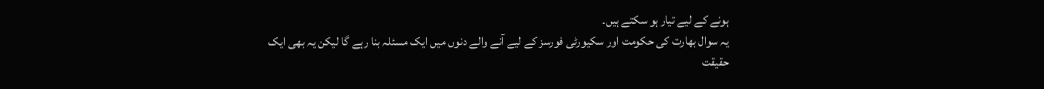ہونے کے لیے تیار ہو سکتے ہیں۔
یہ سوال بھارت کی حکومت اور سکیورٹی فورسز کے لیے آنے والے دنوں میں ایک مسئلہ بنا رہے گا لیکن یہ بھی ایک حقیقت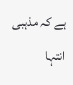ہے کہ مذہبی انتہا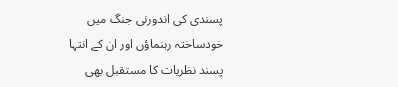پسندی کی اندورنی جنگ میں خودساختہ رہنماؤں اور ان کے انتہا پسند نظریات کا مستقبل بھی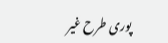پوری طرح غیر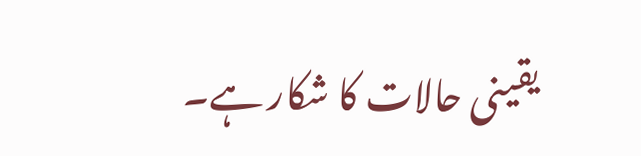یقینی حالات کا شکار ہے۔